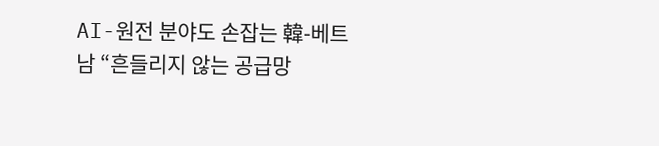AI-원전 분야도 손잡는 韓-베트남 “흔들리지 않는 공급망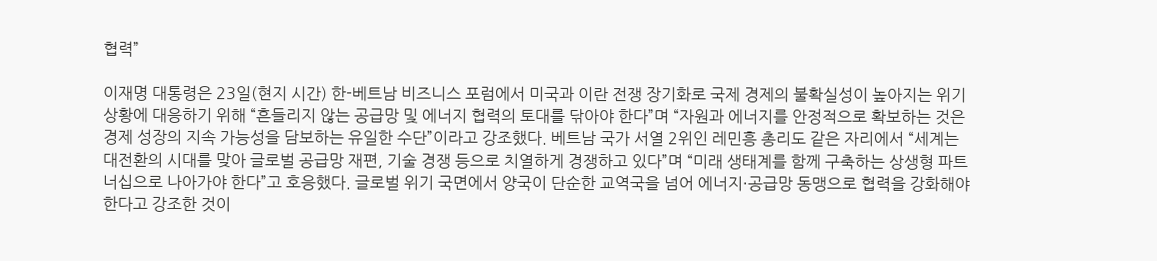협력”

이재명 대통령은 23일(현지 시간) 한-베트남 비즈니스 포럼에서 미국과 이란 전쟁 장기화로 국제 경제의 불확실성이 높아지는 위기 상황에 대응하기 위해 “흔들리지 않는 공급망 및 에너지 협력의 토대를 닦아야 한다”며 “자원과 에너지를 안정적으로 확보하는 것은 경제 성장의 지속 가능성을 담보하는 유일한 수단”이라고 강조했다. 베트남 국가 서열 2위인 레민흥 총리도 같은 자리에서 “세계는 대전환의 시대를 맞아 글로벌 공급망 재편, 기술 경쟁 등으로 치열하게 경쟁하고 있다”며 “미래 생태계를 함께 구축하는 상생형 파트너십으로 나아가야 한다”고 호응했다. 글로벌 위기 국면에서 양국이 단순한 교역국을 넘어 에너지·공급망 동맹으로 협력을 강화해야 한다고 강조한 것이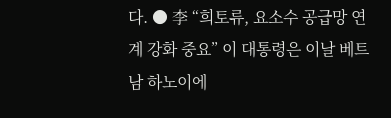다. ● 李 “희토류, 요소수 공급망 연계 강화 중요” 이 대통령은 이날 베트남 하노이에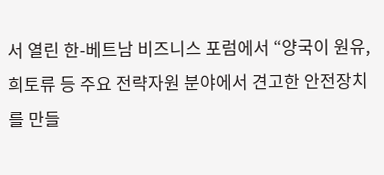서 열린 한-베트남 비즈니스 포럼에서 “양국이 원유, 희토류 등 주요 전략자원 분야에서 견고한 안전장치를 만들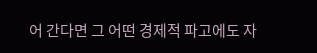어 간다면 그 어떤 경제적 파고에도 자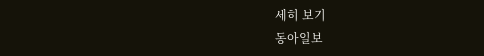세히 보기
동아일보